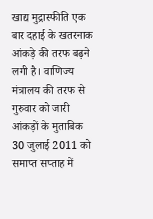खाद्य मुद्रास्फीति एक बार दहाई के खतरनाक आंकड़े की तरफ बढ़ने लगी है। वाणिज्य मंत्रालय की तरफ से गुरुवार को जारी आंकड़ों के मुताबिक 30 जुलाई 2011 को समाप्त सप्ताह में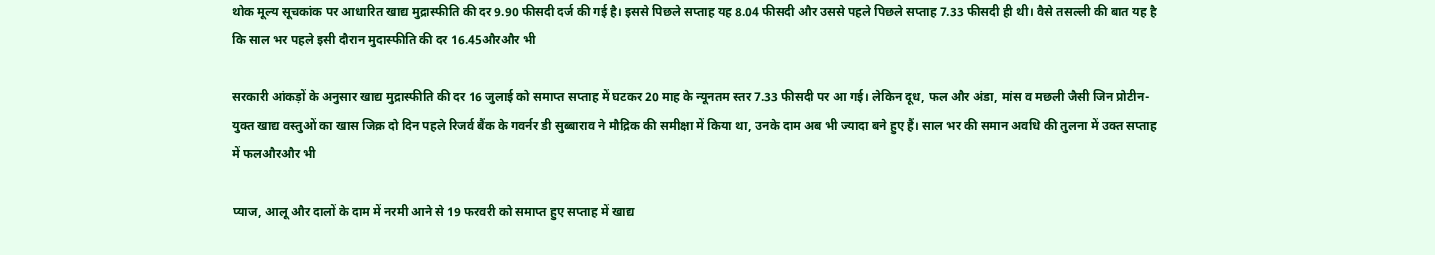थोक मूल्य सूचकांक पर आधारित खाद्य मुद्रास्फीति की दर 9.90 फीसदी दर्ज की गई है। इससे पिछले सप्ताह यह 8.04 फीसदी और उससे पहले पिछले सप्ताह 7.33 फीसदी ही थी। वैसे तसल्ली की बात यह है कि साल भर पहले इसी दौरान मुदास्फीति की दर 16.45औरऔर भी

सरकारी आंकड़ों के अनुसार खाद्य मुद्रास्फीति की दर 16 जुलाई को समाप्त सप्ताह में घटकर 20 माह के न्यूनतम स्तर 7.33 फीसदी पर आ गई। लेकिन दूध, फल और अंडा, मांस व मछली जैसी जिन प्रोटीन-युक्त खाद्य वस्तुओं का खास जिक्र दो दिन पहले रिजर्व बैंक के गवर्नर डी सुब्बाराव ने मौद्रिक की समीक्षा में किया था, उनके दाम अब भी ज्यादा बने हुए हैं। साल भर की समान अवधि की तुलना में उक्त सप्ताह में फलऔरऔर भी

प्याज, आलू और दालों के दाम में नरमी आने से 19 फरवरी को समाप्त हुए सप्ताह में खाद्य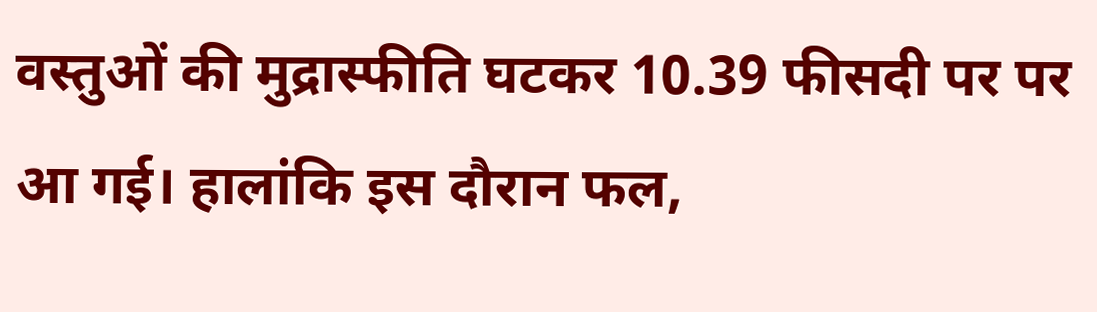वस्तुओं की मुद्रास्फीति घटकर 10.39 फीसदी पर पर आ गई। हालांकि इस दौरान फल,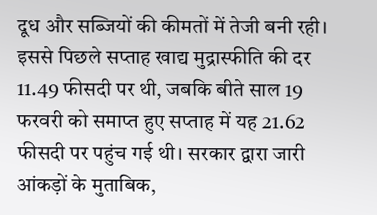दूध और सब्जियों की कीमतों में तेजी बनी रही। इससे पिछले सप्ताह खाद्य मुद्रास्फीति की दर 11.49 फीसदी पर थी, जबकि बीते साल 19 फरवरी को समाप्त हुए सप्ताह में यह 21.62 फीसदी पर पहुंच गई थी। सरकार द्वारा जारी आंकड़ों के मुताबिक,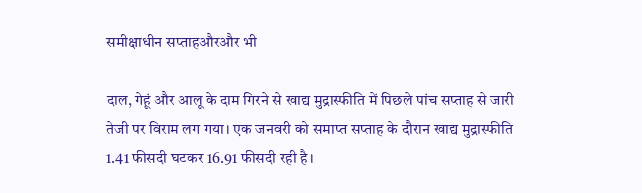समीक्षाधीन सप्ताहऔरऔर भी

दाल, गेहूं और आलू के दाम गिरने से खाद्य मुद्रास्फीति में पिछले पांच सप्ताह से जारी तेजी पर विराम लग गया। एक जनवरी को समाप्त सप्ताह के दौरान खाद्य मुद्रास्फीति 1.41 फीसदी घटकर 16.91 फीसदी रही है।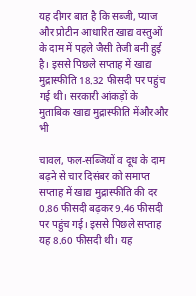यह दीगर बात है कि सब्जी, प्याज और प्रोटीन आधारित खाद्य वस्तुओं के दाम में पहले जैसी तेजी बनी हुई है। इससे पिछले सप्ताह में खाद्य मुद्रास्फीति 18.32 फीसदी पर पहुंच गई थी। सरकारी आंकड़ों के मुताबिक खाद्य मुद्रास्फीति मेंऔरऔर भी

चावल, फल-सब्जियों व दूध के दाम बढ़ने से चार दिसंबर को समाप्त सप्ताह में खाद्य मुद्रास्फीति की दर 0.86 फीसदी बढ़कर 9.46 फीसदी पर पहुंच गई। इससे पिछले सप्ताह यह 8.60 फीसदी थी। यह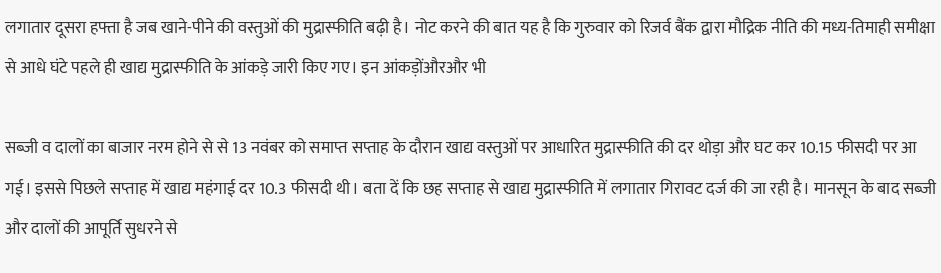लगातार दूसरा हफ्ता है जब खाने-पीने की वस्तुओं की मुद्रास्फीति बढ़ी है। नोट करने की बात यह है कि गुरुवार को रिजर्व बैंक द्वारा मौद्रिक नीति की मध्य-तिमाही समीक्षा से आधे घंटे पहले ही खाद्य मुद्रास्फीति के आंकड़े जारी किए गए। इन आंकड़ोंऔरऔर भी

सब्जी व दालों का बाजार नरम होने से से 13 नवंबर को समाप्त सप्ताह के दौरान खाद्य वस्तुओं पर आधारित मुद्रास्फीति की दर थोड़ा और घट कर 10.15 फीसदी पर आ गई। इससे पिछले सप्ताह में खाद्य महंगाई दर 10.3 फीसदी थी। बता दें कि छह सप्ताह से खाद्य मुद्रास्फीति में लगातार गिरावट दर्ज की जा रही है। मानसून के बाद सब्जी और दालों की आपूर्ति सुधरने से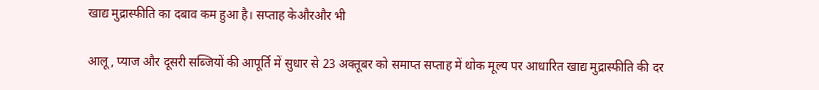खाद्य मुद्रास्फीति का दबाव कम हुआ है। सप्ताह केऔरऔर भी

आलू, प्याज और दूसरी सब्जियों की आपूर्ति में सुधार से 23 अक्तूबर को समाप्त सप्ताह में थोक मूल्य पर आधारित खाद्य मुद्रास्फीति की दर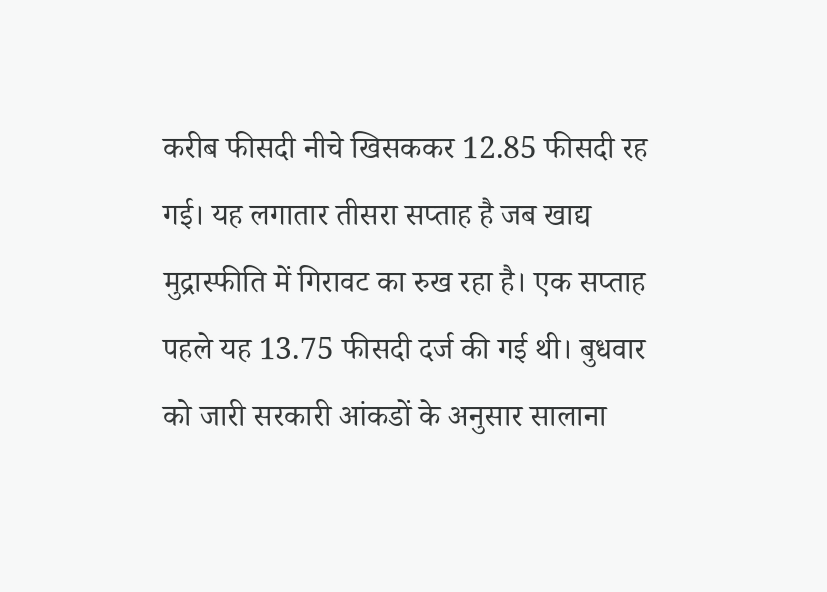करीब फीसदी नीचे खिसककर 12.85 फीसदी रह गई। यह लगातार तीसरा सप्ताह है जब खाद्य मुद्रास्फीति में गिरावट का रुख रहा है। एक सप्ताह पहले यह 13.75 फीसदी दर्ज की गई थी। बुधवार को जारी सरकारी आंकडों के अनुसार सालाना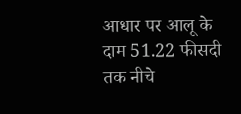आधार पर आलू के दाम 51.22 फीसदी तक नीचे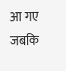आ गए जबकि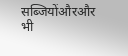सब्जियोंऔरऔर भी